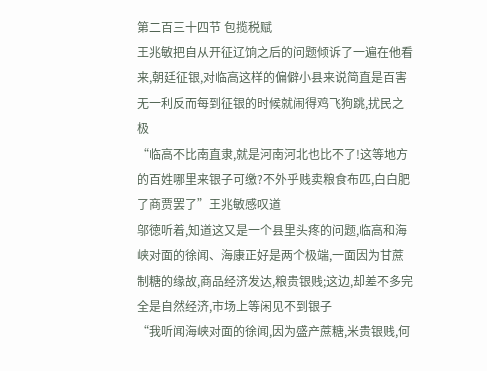第二百三十四节 包揽税赋
王兆敏把自从开征辽饷之后的问题倾诉了一遍在他看来,朝廷征银,对临高这样的偏僻小县来说简直是百害无一利反而每到征银的时候就闹得鸡飞狗跳,扰民之极
“临高不比南直隶,就是河南河北也比不了!这等地方的百姓哪里来银子可缴?不外乎贱卖粮食布匹,白白肥了商贾罢了”王兆敏感叹道
邬徳听着,知道这又是一个县里头疼的问题,临高和海峡对面的徐闻、海康正好是两个极端,一面因为甘蔗制糖的缘故,商品经济发达,粮贵银贱;这边,却差不多完全是自然经济,市场上等闲见不到银子
“我听闻海峡对面的徐闻,因为盛产蔗糖,米贵银贱,何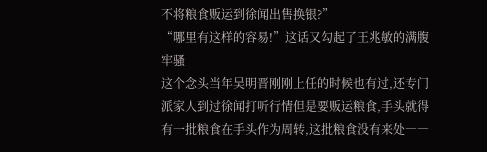不将粮食贩运到徐闻出售换银?”
“哪里有这样的容易!”这话又勾起了王兆敏的满腹牢骚
这个念头当年吴明晋刚刚上任的时候也有过,还专门派家人到过徐闻打听行情但是要贩运粮食,手头就得有一批粮食在手头作为周转,这批粮食没有来处――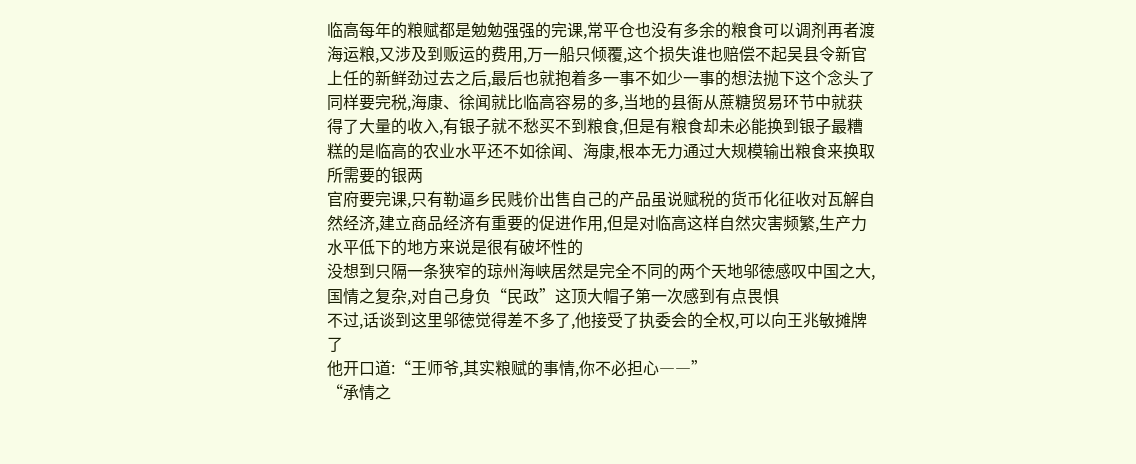临高每年的粮赋都是勉勉强强的完课,常平仓也没有多余的粮食可以调剂再者渡海运粮,又涉及到贩运的费用,万一船只倾覆,这个损失谁也赔偿不起吴县令新官上任的新鲜劲过去之后,最后也就抱着多一事不如少一事的想法抛下这个念头了
同样要完税,海康、徐闻就比临高容易的多,当地的县衙从蔗糖贸易环节中就获得了大量的收入,有银子就不愁买不到粮食,但是有粮食却未必能换到银子最糟糕的是临高的农业水平还不如徐闻、海康,根本无力通过大规模输出粮食来换取所需要的银两
官府要完课,只有勒逼乡民贱价出售自己的产品虽说赋税的货币化征收对瓦解自然经济,建立商品经济有重要的促进作用,但是对临高这样自然灾害频繁,生产力水平低下的地方来说是很有破坏性的
没想到只隔一条狭窄的琼州海峡居然是完全不同的两个天地邬徳感叹中国之大,国情之复杂,对自己身负“民政”这顶大帽子第一次感到有点畏惧
不过,话谈到这里邬徳觉得差不多了,他接受了执委会的全权,可以向王兆敏摊牌了
他开口道:“王师爷,其实粮赋的事情,你不必担心――”
“承情之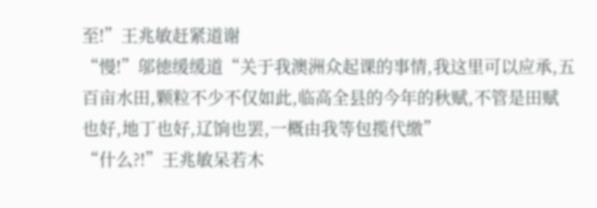至!”王兆敏赶紧道谢
“慢!”邬徳缓缓道“关于我澳洲众起课的事情,我这里可以应承,五百亩水田,颗粒不少不仅如此,临高全县的今年的秋赋,不管是田赋也好,地丁也好,辽饷也罢,一概由我等包揽代缴”
“什么?!”王兆敏呆若木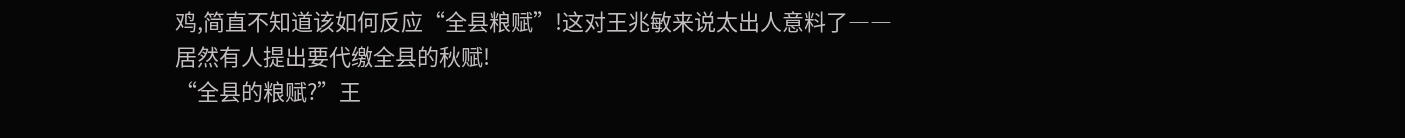鸡,简直不知道该如何反应“全县粮赋”!这对王兆敏来说太出人意料了――居然有人提出要代缴全县的秋赋!
“全县的粮赋?”王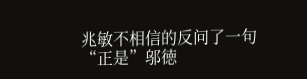兆敏不相信的反问了一句
“正是”邬徳